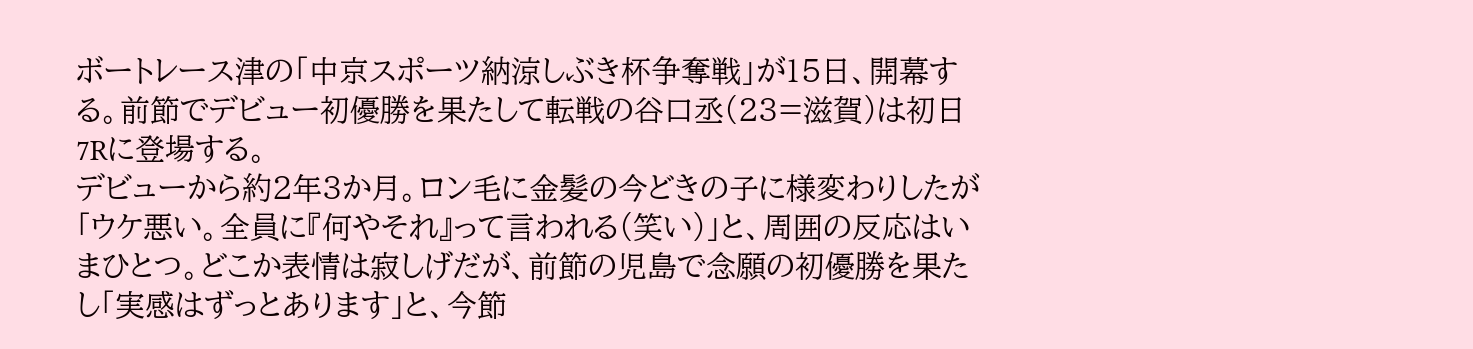ボートレース津の「中京スポーツ納涼しぶき杯争奪戦」が15日、開幕する。前節でデビュー初優勝を果たして転戦の谷口丞(23=滋賀)は初日7Rに登場する。
デビューから約2年3か月。ロン毛に金髪の今どきの子に様変わりしたが「ウケ悪い。全員に『何やそれ』って言われる(笑い)」と、周囲の反応はいまひとつ。どこか表情は寂しげだが、前節の児島で念願の初優勝を果たし「実感はずっとあります」と、今節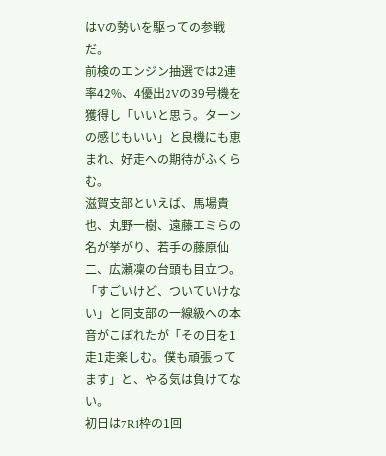はVの勢いを駆っての参戦だ。
前検のエンジン抽選では2連率42%、4優出2Vの39号機を獲得し「いいと思う。ターンの感じもいい」と良機にも恵まれ、好走への期待がふくらむ。
滋賀支部といえば、馬場貴也、丸野一樹、遠藤エミらの名が挙がり、若手の藤原仙二、広瀬凜の台頭も目立つ。「すごいけど、ついていけない」と同支部の一線級への本音がこぼれたが「その日を1走1走楽しむ。僕も頑張ってます」と、やる気は負けてない。
初日は7R1枠の1回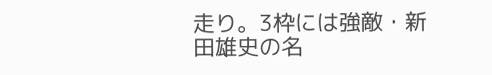走り。3枠には強敵・新田雄史の名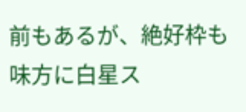前もあるが、絶好枠も味方に白星ス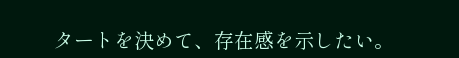タートを決めて、存在感を示したい。